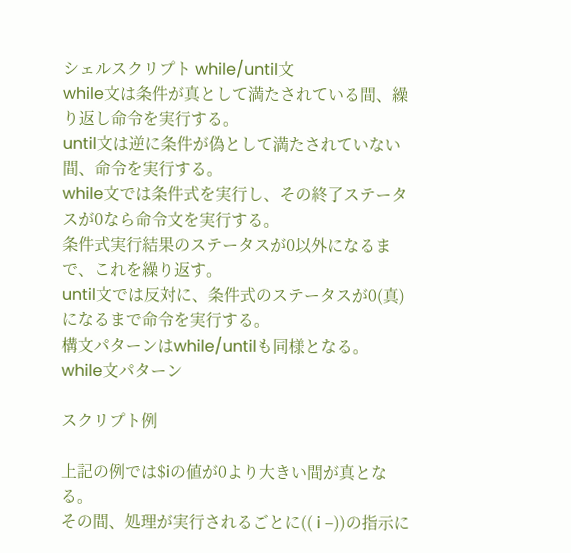シェルスクリプト while/until文
while文は条件が真として満たされている間、繰り返し命令を実行する。
until文は逆に条件が偽として満たされていない間、命令を実行する。
while文では条件式を実行し、その終了ステータスが0なら命令文を実行する。
条件式実行結果のステータスが0以外になるまで、これを繰り返す。
until文では反対に、条件式のステータスが0(真)になるまで命令を実行する。
構文パターンはwhile/untilも同様となる。
while文パターン

スクリプト例

上記の例では$iの値が0より大きい間が真となる。
その間、処理が実行されるごとに(( i –))の指示に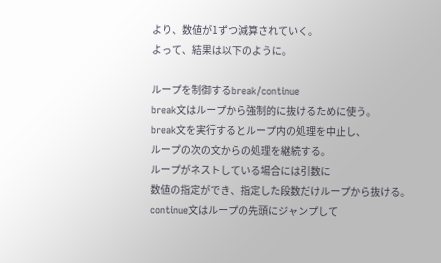より、数値が1ずつ減算されていく。
よって、結果は以下のように。

ループを制御するbreak/continue
break文はループから強制的に抜けるために使う。
break文を実行するとループ内の処理を中止し、
ループの次の文からの処理を継続する。
ループがネストしている場合には引数に
数値の指定ができ、指定した段数だけループから抜ける。
continue文はループの先頭にジャンプして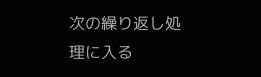次の繰り返し処理に入る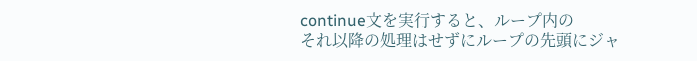continue文を実行すると、ループ内の
それ以降の処理はせずにループの先頭にジャ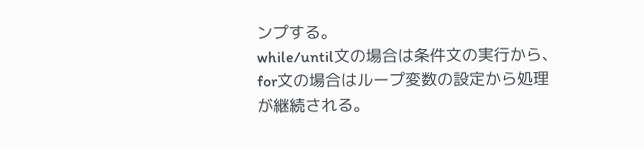ンプする。
while/until文の場合は条件文の実行から、
for文の場合はループ変数の設定から処理が継続される。